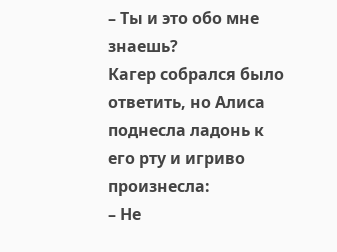– Ты и это обо мне знаешь?
Кагер собрался было ответить, но Алиса поднесла ладонь к его рту и игриво произнесла:
– Не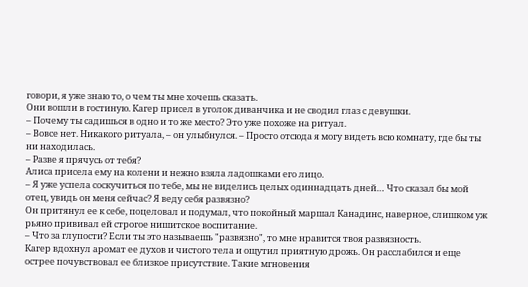говори, я уже знаю то, о чем ты мне хочешь сказать.
Они вошли в гостиную. Кагер присел в уголок диванчика и не сводил глаз с девушки.
– Почему ты садишься в одно и то же место? Это уже похоже на ритуал.
– Вовсе нет. Никакого ритуала, – он улыбнулся. – Просто отсюда я могу видеть всю комнату, где бы ты ни находилась.
– Разве я прячусь от тебя?
Алиса присела ему на колени и нежно взяла ладошками его лицо.
– Я уже успела соскучиться по тебе, мы не виделись целых одиннадцать дней… Что сказал бы мой отец, увидь он меня сейчас? Я веду себя развязно?
Он притянул ее к себе, поцеловал и подумал, что покойный маршал Канадинс, наверное, слишком уж рьяно прививал ей строгое нишитское воспитание.
– Что за глупости? Если ты это называешь "развязно", то мне нравится твоя развязность.
Кагер вдохнул аромат ее духов и чистого тела и ощутил приятную дрожь. Он расслабился и еще острее почувствовал ее близкое присутствие. Такие мгновения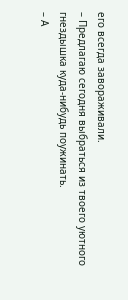его всегда завораживали.
– Предлагаю сегодня выбраться из твоего уютного гнездышка куда-нибудь поужинать.
– А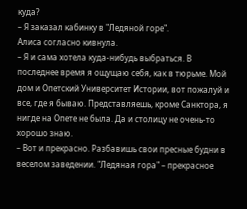куда?
– Я заказал кабинку в "Ледяной горе".
Алиса согласно кивнула.
– Я и сама хотела куда-нибудь выбраться. В последнее время я ощущаю себя, как в тюрьме. Мой дом и Опетский Университет Истории, вот пожалуй и все, где я бываю. Представляешь, кроме Санктора, я нигде на Опете не была. Да и столицу не очень-то хорошо знаю.
– Вот и прекрасно. Разбавишь свои пресные будни в веселом заведении. "Ледяная гора" – прекрасное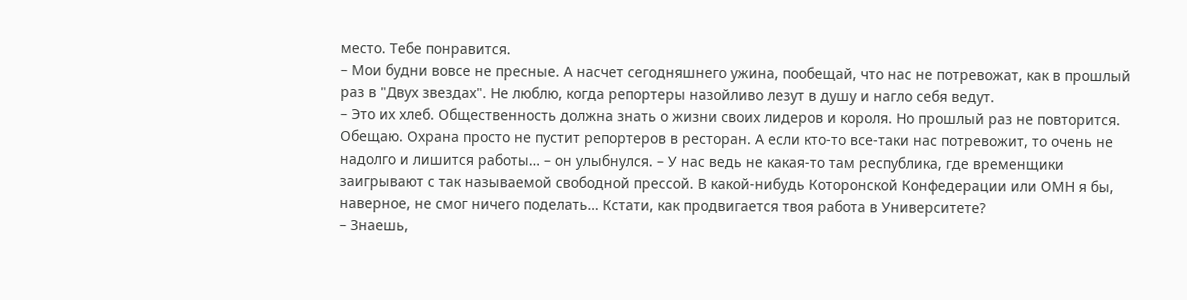место. Тебе понравится.
– Мои будни вовсе не пресные. А насчет сегодняшнего ужина, пообещай, что нас не потревожат, как в прошлый раз в "Двух звездах". Не люблю, когда репортеры назойливо лезут в душу и нагло себя ведут.
– Это их хлеб. Общественность должна знать о жизни своих лидеров и короля. Но прошлый раз не повторится. Обещаю. Охрана просто не пустит репортеров в ресторан. А если кто-то все-таки нас потревожит, то очень не надолго и лишится работы… – он улыбнулся. – У нас ведь не какая-то там республика, где временщики заигрывают с так называемой свободной прессой. В какой-нибудь Которонской Конфедерации или ОМН я бы, наверное, не смог ничего поделать… Кстати, как продвигается твоя работа в Университете?
– Знаешь,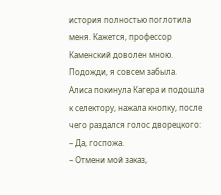история полностью поглотила меня. Кажется, профессор Каменский доволен мною. Подожди, я совсем забыла.
Алиса покинула Кагера и подошла к селектору, нажала кнопку, после чего раздался голос дворецкого:
– Да, госпожа.
– Отмени мой заказ,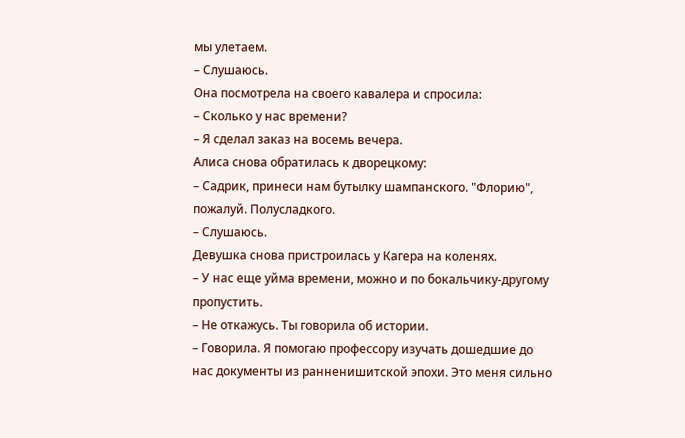мы улетаем.
– Слушаюсь.
Она посмотрела на своего кавалера и спросила:
– Сколько у нас времени?
– Я сделал заказ на восемь вечера.
Алиса снова обратилась к дворецкому:
– Садрик, принеси нам бутылку шампанского. "Флорию", пожалуй. Полусладкого.
– Слушаюсь.
Девушка снова пристроилась у Кагера на коленях.
– У нас еще уйма времени, можно и по бокальчику-другому пропустить.
– Не откажусь. Ты говорила об истории.
– Говорила. Я помогаю профессору изучать дошедшие до нас документы из ранненишитской эпохи. Это меня сильно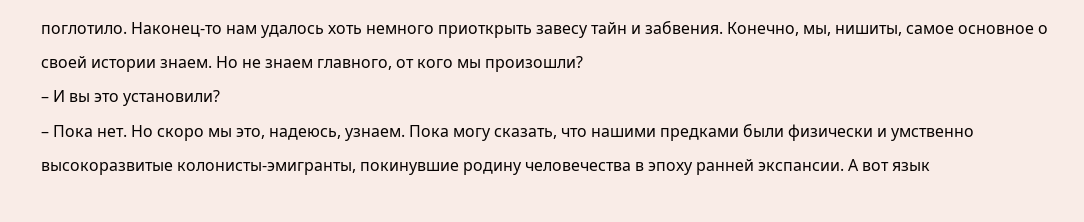поглотило. Наконец-то нам удалось хоть немного приоткрыть завесу тайн и забвения. Конечно, мы, нишиты, самое основное о своей истории знаем. Но не знаем главного, от кого мы произошли?
– И вы это установили?
– Пока нет. Но скоро мы это, надеюсь, узнаем. Пока могу сказать, что нашими предками были физически и умственно высокоразвитые колонисты-эмигранты, покинувшие родину человечества в эпоху ранней экспансии. А вот язык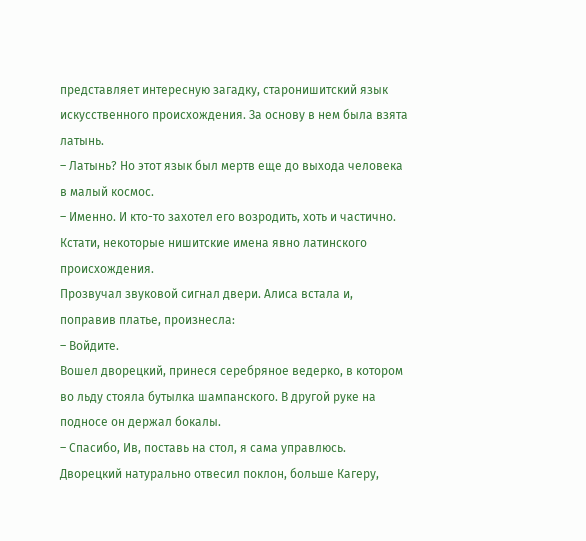представляет интересную загадку, старонишитский язык искусственного происхождения. За основу в нем была взята латынь.
– Латынь? Но этот язык был мертв еще до выхода человека в малый космос.
– Именно. И кто-то захотел его возродить, хоть и частично. Кстати, некоторые нишитские имена явно латинского происхождения.
Прозвучал звуковой сигнал двери. Алиса встала и, поправив платье, произнесла:
– Войдите.
Вошел дворецкий, принеся серебряное ведерко, в котором во льду стояла бутылка шампанского. В другой руке на подносе он держал бокалы.
– Спасибо, Ив, поставь на стол, я сама управлюсь.
Дворецкий натурально отвесил поклон, больше Кагеру,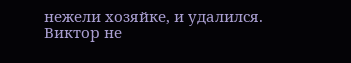нежели хозяйке, и удалился.
Виктор не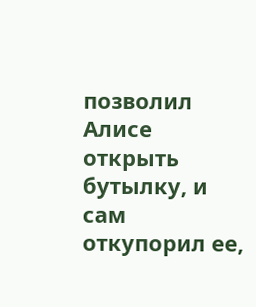позволил Алисе открыть бутылку, и сам откупорил ее,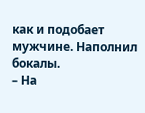как и подобает мужчине. Наполнил бокалы.
– На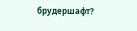брудершафт?